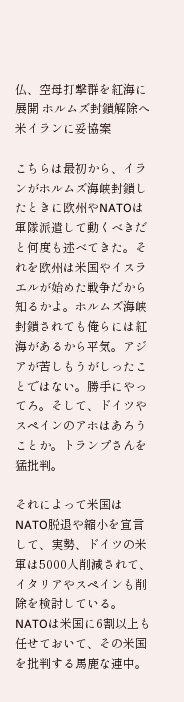仏、空母打撃群を紅海に展開 ホルムズ封鎖解除へ米イランに妥協案

こちらは最初から、イランがホルムズ海峡封鎖したときに欧州やNATOは軍隊派遣して動くべきだと何度も述べてきた。それを欧州は米国やイスラエルが始めた戦争だから知るかよ。ホルムズ海峡封鎖されても俺らには紅海があるから平気。アジアが苦しもうがしったことではない。勝手にやってろ。そして、ドイツやスペインのアホはあろうことか。トランプさんを猛批判。

それによって米国はNATO脱退や縮小を宣言して、実勢、ドイツの米軍は5000人削減されて、イタリアやスペインも削除を検討している。NATOは米国に6割以上も任せておいて、その米国を批判する馬鹿な連中。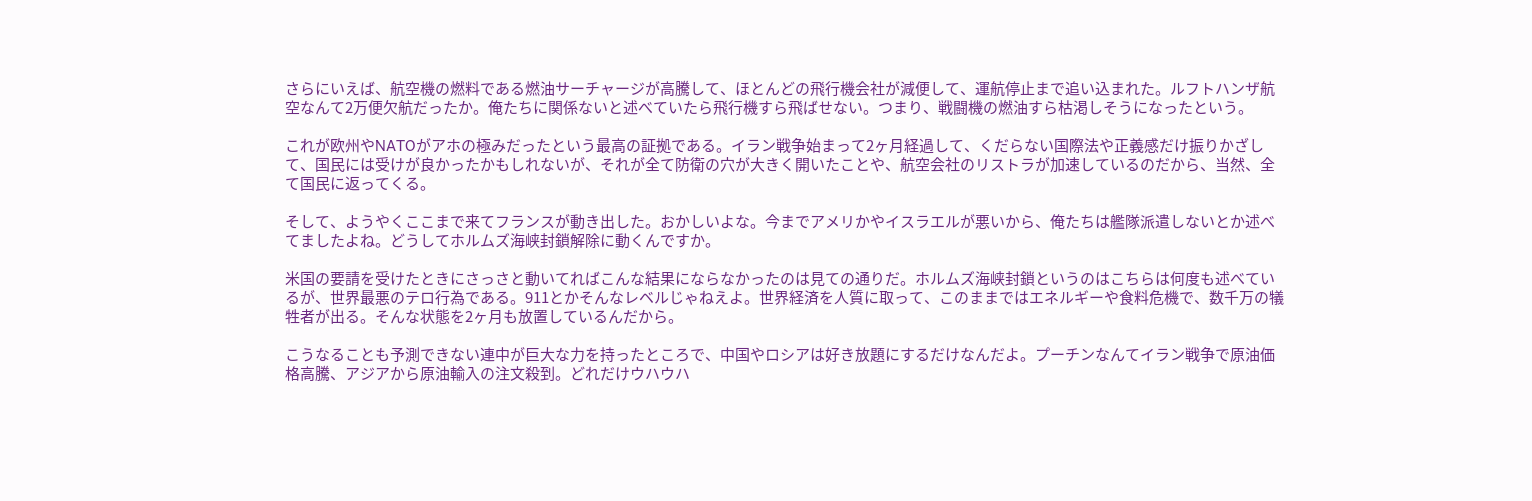さらにいえば、航空機の燃料である燃油サーチャージが高騰して、ほとんどの飛行機会社が減便して、運航停止まで追い込まれた。ルフトハンザ航空なんて2万便欠航だったか。俺たちに関係ないと述べていたら飛行機すら飛ばせない。つまり、戦闘機の燃油すら枯渇しそうになったという。

これが欧州やNATOがアホの極みだったという最高の証拠である。イラン戦争始まって2ヶ月経過して、くだらない国際法や正義感だけ振りかざして、国民には受けが良かったかもしれないが、それが全て防衛の穴が大きく開いたことや、航空会社のリストラが加速しているのだから、当然、全て国民に返ってくる。

そして、ようやくここまで来てフランスが動き出した。おかしいよな。今までアメリかやイスラエルが悪いから、俺たちは艦隊派遣しないとか述べてましたよね。どうしてホルムズ海峡封鎖解除に動くんですか。

米国の要請を受けたときにさっさと動いてればこんな結果にならなかったのは見ての通りだ。ホルムズ海峡封鎖というのはこちらは何度も述べているが、世界最悪のテロ行為である。911とかそんなレベルじゃねえよ。世界経済を人質に取って、このままではエネルギーや食料危機で、数千万の犠牲者が出る。そんな状態を2ヶ月も放置しているんだから。

こうなることも予測できない連中が巨大な力を持ったところで、中国やロシアは好き放題にするだけなんだよ。プーチンなんてイラン戦争で原油価格高騰、アジアから原油輸入の注文殺到。どれだけウハウハ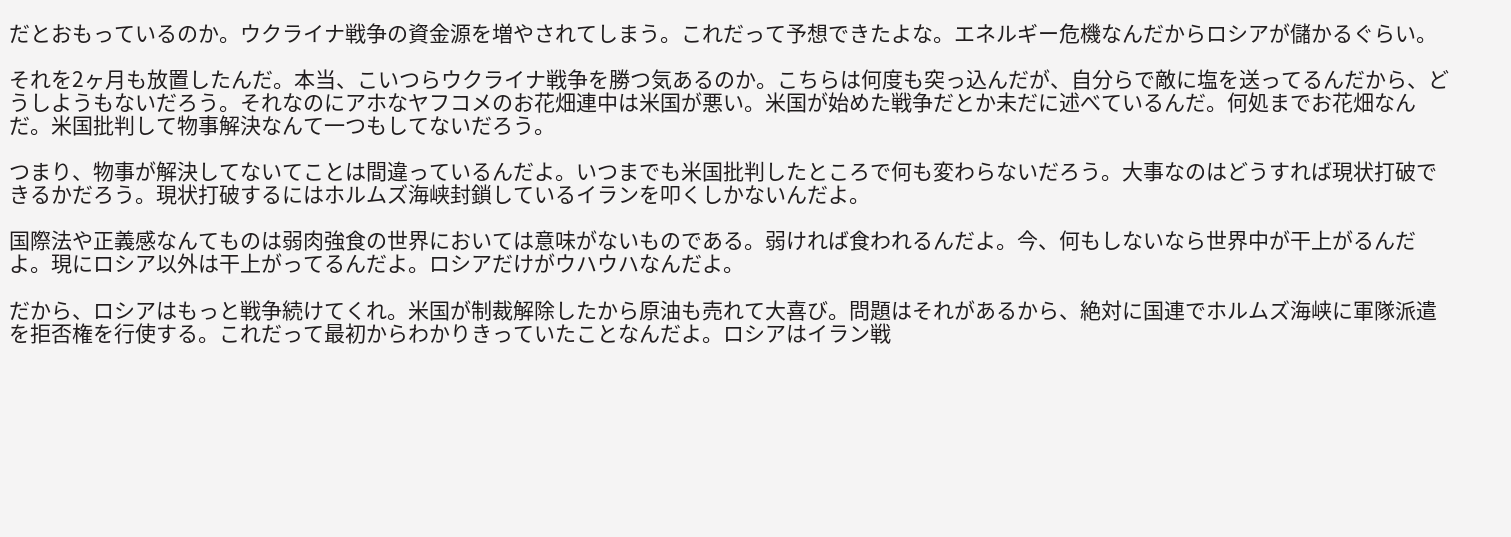だとおもっているのか。ウクライナ戦争の資金源を増やされてしまう。これだって予想できたよな。エネルギー危機なんだからロシアが儲かるぐらい。

それを2ヶ月も放置したんだ。本当、こいつらウクライナ戦争を勝つ気あるのか。こちらは何度も突っ込んだが、自分らで敵に塩を送ってるんだから、どうしようもないだろう。それなのにアホなヤフコメのお花畑連中は米国が悪い。米国が始めた戦争だとか未だに述べているんだ。何処までお花畑なんだ。米国批判して物事解決なんて一つもしてないだろう。

つまり、物事が解決してないてことは間違っているんだよ。いつまでも米国批判したところで何も変わらないだろう。大事なのはどうすれば現状打破できるかだろう。現状打破するにはホルムズ海峡封鎖しているイランを叩くしかないんだよ。

国際法や正義感なんてものは弱肉強食の世界においては意味がないものである。弱ければ食われるんだよ。今、何もしないなら世界中が干上がるんだよ。現にロシア以外は干上がってるんだよ。ロシアだけがウハウハなんだよ。

だから、ロシアはもっと戦争続けてくれ。米国が制裁解除したから原油も売れて大喜び。問題はそれがあるから、絶対に国連でホルムズ海峡に軍隊派遣を拒否権を行使する。これだって最初からわかりきっていたことなんだよ。ロシアはイラン戦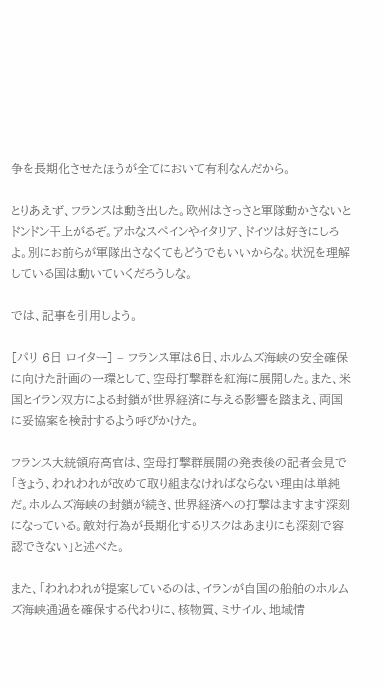争を長期化させたほうが全てにおいて有利なんだから。

とりあえず、フランスは動き出した。欧州はさっさと軍隊動かさないとドンドン干上がるぞ。アホなスペインやイタリア、ドイツは好きにしろよ。別にお前らが軍隊出さなくてもどうでもいいからな。状況を理解している国は動いていくだろうしな。

では、記事を引用しよう。

[パリ 6日 ロイター] – フランス軍は6日、ホルムズ海峡の安全確保に向けた計画の一環として、空母打撃群を紅海に展開した。また、米国とイラン双方による封鎖が世界経済に与える影響を踏まえ、両国に妥協案を検討するよう呼びかけた。

フランス大統領府高官は、空母打撃群展開の発表後の記者会見で「きょう、われわれが改めて取り組まなければならない理由は単純だ。ホルムズ海峡の封鎖が続き、世界経済への打撃はますます深刻になっている。敵対行為が長期化するリスクはあまりにも深刻で容認できない」と述べた。

また、「われわれが提案しているのは、イランが自国の船舶のホルムズ海峡通過を確保する代わりに、核物質、ミサイル、地域情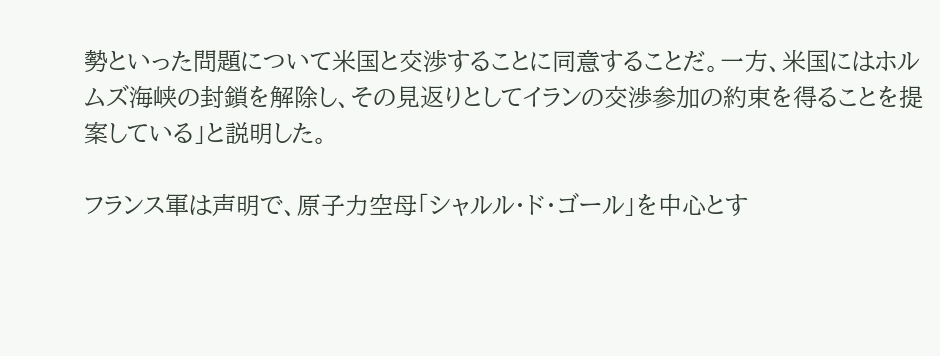勢といった問題について米国と交渉することに同意することだ。一方、米国にはホルムズ海峡の封鎖を解除し、その見返りとしてイランの交渉参加の約束を得ることを提案している」と説明した。

フランス軍は声明で、原子力空母「シャルル・ド・ゴール」を中心とす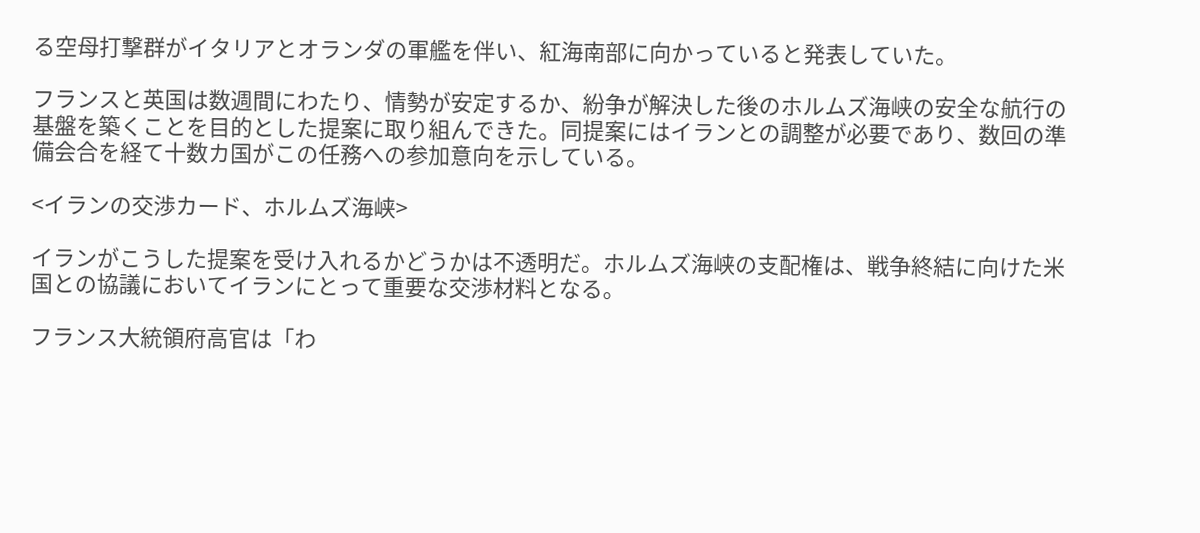る空母打撃群がイタリアとオランダの軍艦を伴い、紅海南部に向かっていると発表していた。

フランスと英国は数週間にわたり、情勢が安定するか、紛争が解決した後のホルムズ海峡の安全な航行の基盤を築くことを目的とした提案に取り組んできた。同提案にはイランとの調整が必要であり、数回の準備会合を経て十数カ国がこの任務への参加意向を示している。

<イランの交渉カード、ホルムズ海峡>

イランがこうした提案を受け入れるかどうかは不透明だ。ホルムズ海峡の支配権は、戦争終結に向けた米国との協議においてイランにとって重要な交渉材料となる。

フランス大統領府高官は「わ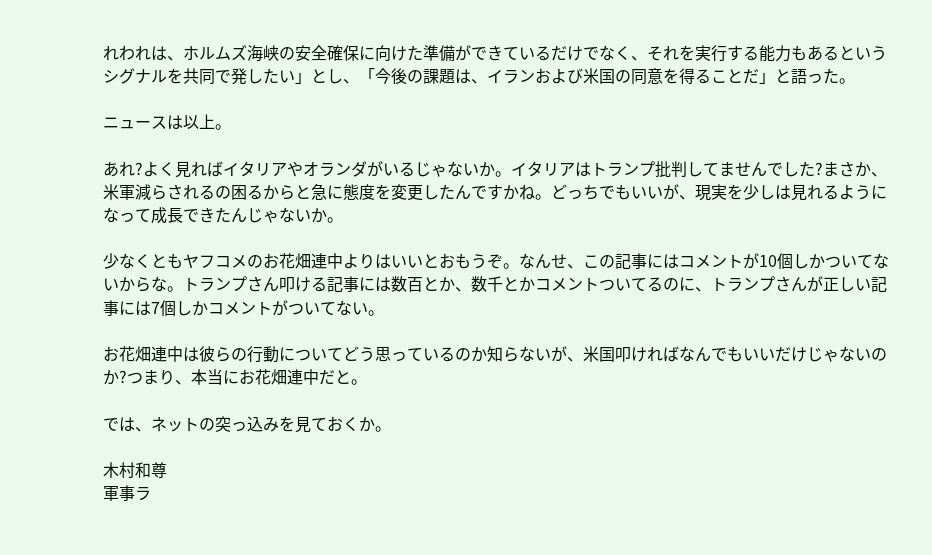れわれは、ホルムズ海峡の安全確保に向けた準備ができているだけでなく、それを実行する能力もあるというシグナルを共同で発したい」とし、「今後の課題は、イランおよび米国の同意を得ることだ」と語った。

ニュースは以上。

あれ?よく見ればイタリアやオランダがいるじゃないか。イタリアはトランプ批判してませんでした?まさか、米軍減らされるの困るからと急に態度を変更したんですかね。どっちでもいいが、現実を少しは見れるようになって成長できたんじゃないか。

少なくともヤフコメのお花畑連中よりはいいとおもうぞ。なんせ、この記事にはコメントが10個しかついてないからな。トランプさん叩ける記事には数百とか、数千とかコメントついてるのに、トランプさんが正しい記事には7個しかコメントがついてない。

お花畑連中は彼らの行動についてどう思っているのか知らないが、米国叩ければなんでもいいだけじゃないのか?つまり、本当にお花畑連中だと。

では、ネットの突っ込みを見ておくか。

木村和尊
軍事ラ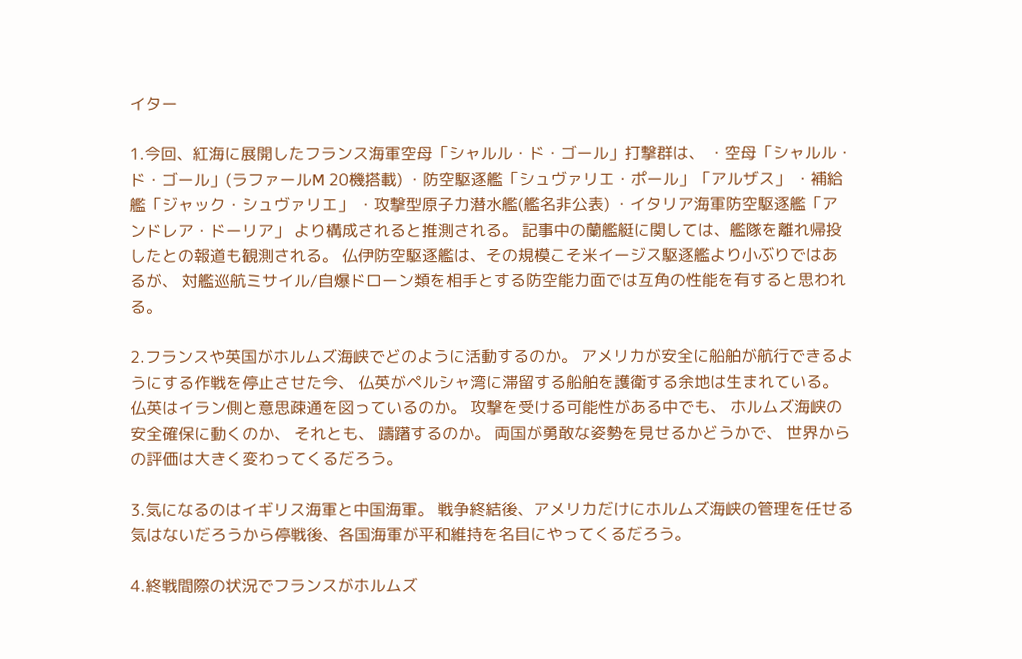イター

1.今回、紅海に展開したフランス海軍空母「シャルル・ド・ゴール」打撃群は、 ・空母「シャルル・ド・ゴール」(ラファールM 20機搭載) ・防空駆逐艦「シュヴァリエ・ポール」「アルザス」 ・補給艦「ジャック・シュヴァリエ」 ・攻撃型原子力潜水艦(艦名非公表) ・イタリア海軍防空駆逐艦「アンドレア・ドーリア」 より構成されると推測される。 記事中の蘭艦艇に関しては、艦隊を離れ帰投したとの報道も観測される。 仏伊防空駆逐艦は、その規模こそ米イージス駆逐艦より小ぶりではあるが、 対艦巡航ミサイル/自爆ドローン類を相手とする防空能力面では互角の性能を有すると思われる。

2.フランスや英国がホルムズ海峡でどのように活動するのか。 アメリカが安全に船舶が航行できるようにする作戦を停止させた今、 仏英がペルシャ湾に滞留する船舶を護衛する余地は生まれている。 仏英はイラン側と意思疎通を図っているのか。 攻撃を受ける可能性がある中でも、 ホルムズ海峡の安全確保に動くのか、 それとも、 躊躇するのか。 両国が勇敢な姿勢を見せるかどうかで、 世界からの評価は大きく変わってくるだろう。

3.気になるのはイギリス海軍と中国海軍。 戦争終結後、アメリカだけにホルムズ海峡の管理を任せる気はないだろうから停戦後、各国海軍が平和維持を名目にやってくるだろう。

4.終戦間際の状況でフランスがホルムズ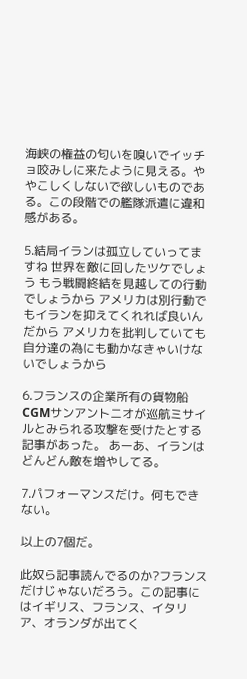海峡の権益の匂いを嗅いでイッチョ咬みしに来たように見える。ややこしくしないで欲しいものである。この段階での艦隊派遣に違和感がある。

5.結局イランは孤立していってますね 世界を敵に回したツケでしょう もう戦闘終結を見越しての行動でしょうから アメリカは別行動でもイランを抑えてくれれば良いんだから アメリカを批判していても自分達の為にも動かなきゃいけないでしょうから

6.フランスの企業所有の貨物船CGMサンアントニオが巡航ミサイルとみられる攻撃を受けたとする記事があった。 あーあ、イランはどんどん敵を増やしてる。

7.パフォーマンスだけ。何もできない。

以上の7個だ。

此奴ら記事読んでるのか?フランスだけじゃないだろう。この記事にはイギリス、フランス、イタリア、オランダが出てく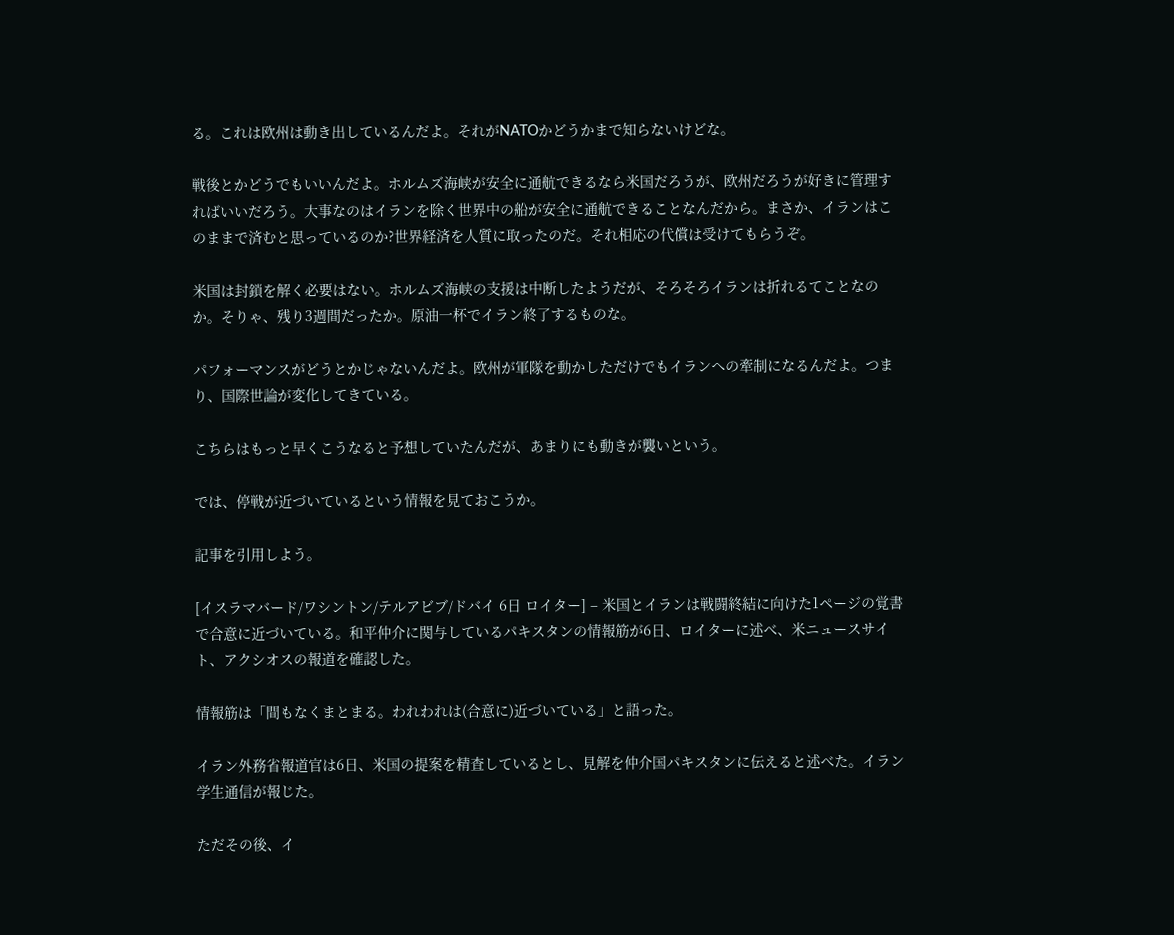る。これは欧州は動き出しているんだよ。それがNATOかどうかまで知らないけどな。

戦後とかどうでもいいんだよ。ホルムズ海峡が安全に通航できるなら米国だろうが、欧州だろうが好きに管理すればいいだろう。大事なのはイランを除く世界中の船が安全に通航できることなんだから。まさか、イランはこのままで済むと思っているのか?世界経済を人質に取ったのだ。それ相応の代償は受けてもらうぞ。

米国は封鎖を解く必要はない。ホルムズ海峡の支援は中断したようだが、そろそろイランは折れるてことなのか。そりゃ、残り3週間だったか。原油一杯でイラン終了するものな。

パフォーマンスがどうとかじゃないんだよ。欧州が軍隊を動かしただけでもイランへの牽制になるんだよ。つまり、国際世論が変化してきている。

こちらはもっと早くこうなると予想していたんだが、あまりにも動きが襲いという。

では、停戦が近づいているという情報を見ておこうか。

記事を引用しよう。

[イスラマバード/ワシントン/テルアビブ/ドバイ 6日 ロイター] – 米国とイランは戦闘終結に向けた1ページの覚書で合意に近づいている。和平仲介に関与しているパキスタンの情報筋が6日、ロイターに述べ、米ニュースサイト、アクシオスの報道を確認した。

情報筋は「間もなくまとまる。われわれは(合意に)近づいている」と語った。

イラン外務省報道官は6日、米国の提案を精査しているとし、見解を仲介国パキスタンに伝えると述べた。イラン学生通信が報じた。

ただその後、イ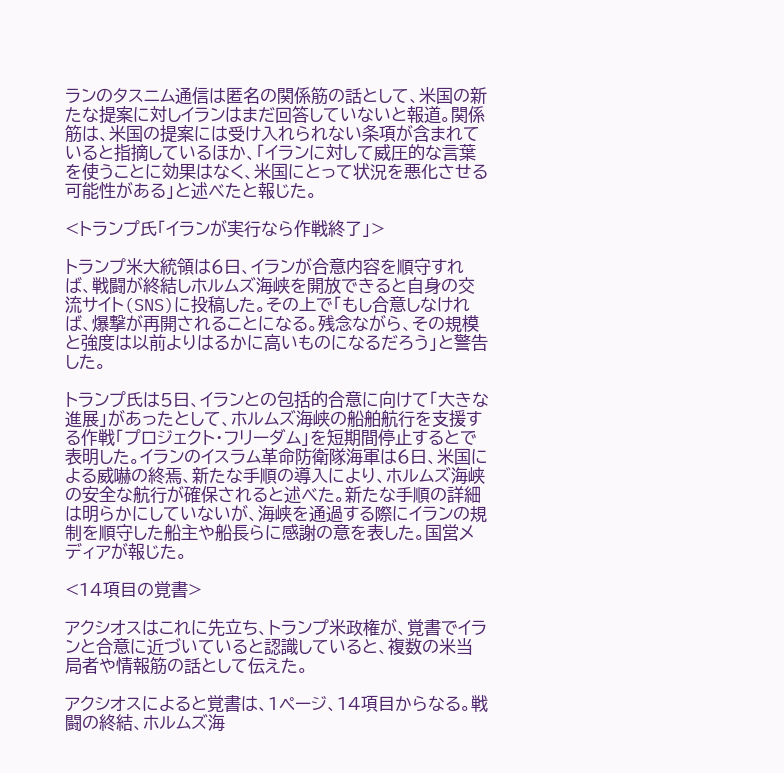ランのタスニム通信は匿名の関係筋の話として、米国の新たな提案に対しイランはまだ回答していないと報道。関係筋は、米国の提案には受け入れられない条項が含まれていると指摘しているほか、「イランに対して威圧的な言葉を使うことに効果はなく、米国にとって状況を悪化させる可能性がある」と述べたと報じた。

<トランプ氏「イランが実行なら作戦終了」>

トランプ米大統領は6日、イランが合意内容を順守すれば、戦闘が終結しホルムズ海峡を開放できると自身の交流サイト(SNS)に投稿した。その上で「もし合意しなければ、爆撃が再開されることになる。残念ながら、その規模と強度は以前よりはるかに高いものになるだろう」と警告した。

トランプ氏は5日、イランとの包括的合意に向けて「大きな進展」があったとして、ホルムズ海峡の船舶航行を支援する作戦「プロジェクト・フリーダム」を短期間停止するとで表明した。イランのイスラム革命防衛隊海軍は6日、米国による威嚇の終焉、新たな手順の導入により、ホルムズ海峡の安全な航行が確保されると述べた。新たな手順の詳細は明らかにしていないが、海峡を通過する際にイランの規制を順守した船主や船長らに感謝の意を表した。国営メディアが報じた。

<14項目の覚書>

アクシオスはこれに先立ち、トランプ米政権が、覚書でイランと合意に近づいていると認識していると、複数の米当局者や情報筋の話として伝えた。

アクシオスによると覚書は、1ページ、14項目からなる。戦闘の終結、ホルムズ海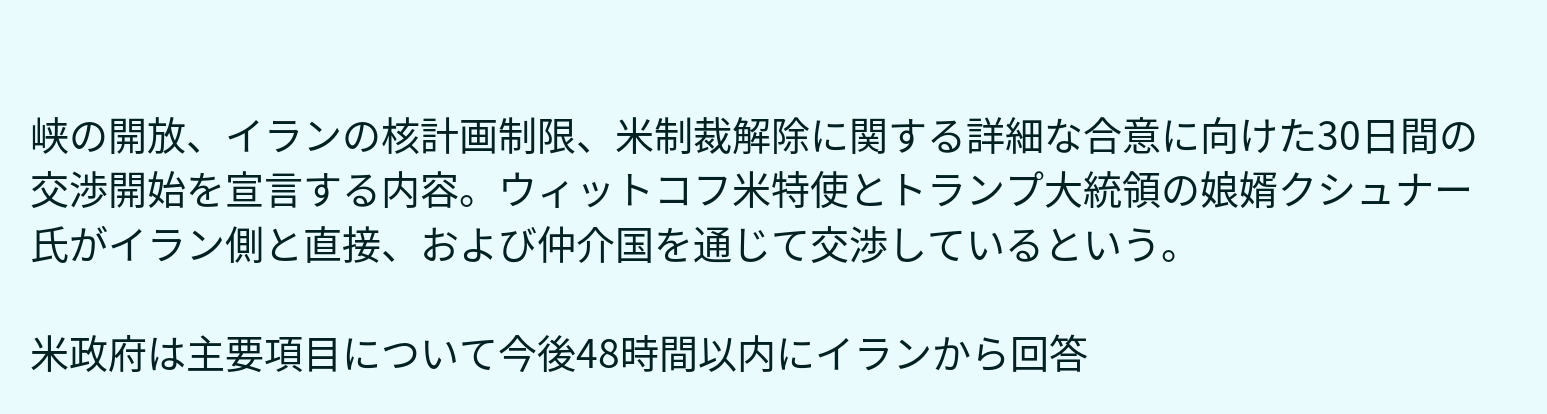峡の開放、イランの核計画制限、米制裁解除に関する詳細な合意に向けた30日間の交渉開始を宣言する内容。ウィットコフ米特使とトランプ大統領の娘婿クシュナー氏がイラン側と直接、および仲介国を通じて交渉しているという。

米政府は主要項目について今後48時間以内にイランから回答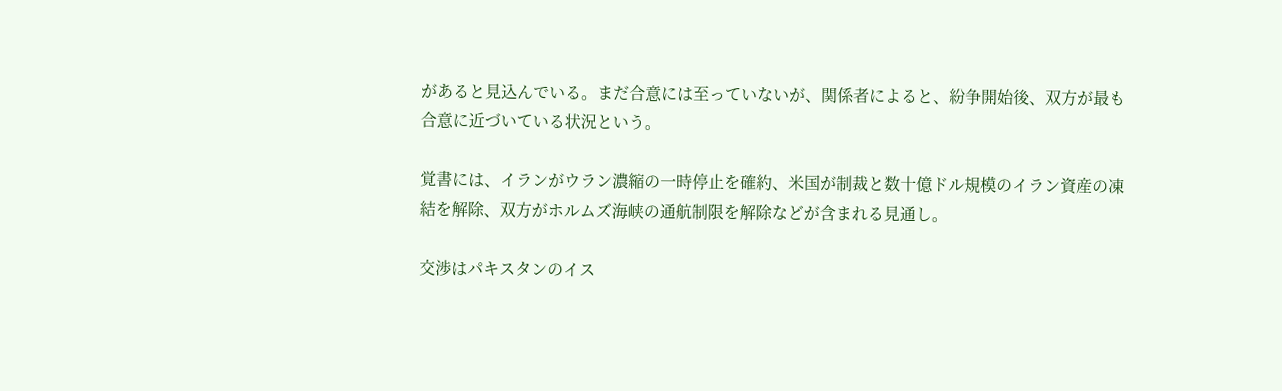があると見込んでいる。まだ合意には至っていないが、関係者によると、紛争開始後、双方が最も合意に近づいている状況という。

覚書には、イランがウラン濃縮の一時停止を確約、米国が制裁と数十億ドル規模のイラン資産の凍結を解除、双方がホルムズ海峡の通航制限を解除などが含まれる見通し。

交渉はパキスタンのイス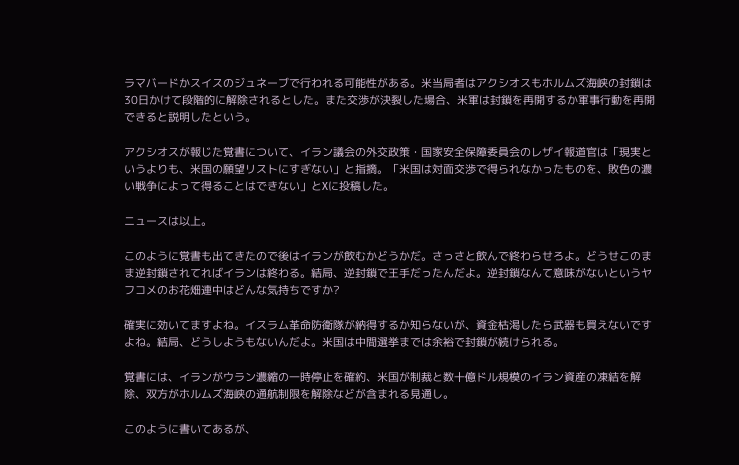ラマバードかスイスのジュネーブで行われる可能性がある。米当局者はアクシオスもホルムズ海峡の封鎖は30日かけて段階的に解除されるとした。また交渉が決裂した場合、米軍は封鎖を再開するか軍事行動を再開できると説明したという。

アクシオスが報じた覚書について、イラン議会の外交政策・国家安全保障委員会のレザイ報道官は「現実というよりも、米国の願望リストにすぎない」と指摘。「米国は対面交渉で得られなかったものを、敗色の濃い戦争によって得ることはできない」とXに投稿した。

ニュースは以上。

このように覚書も出てきたので後はイランが飲むかどうかだ。さっさと飲んで終わらせろよ。どうせこのまま逆封鎖されてればイランは終わる。結局、逆封鎖で王手だったんだよ。逆封鎖なんて意味がないというヤフコメのお花畑連中はどんな気持ちですか?

確実に効いてますよね。イスラム革命防衛隊が納得するか知らないが、資金枯渇したら武器も買えないですよね。結局、どうしようもないんだよ。米国は中間選挙までは余裕で封鎖が続けられる。

覚書には、イランがウラン濃縮の一時停止を確約、米国が制裁と数十億ドル規模のイラン資産の凍結を解除、双方がホルムズ海峡の通航制限を解除などが含まれる見通し。

このように書いてあるが、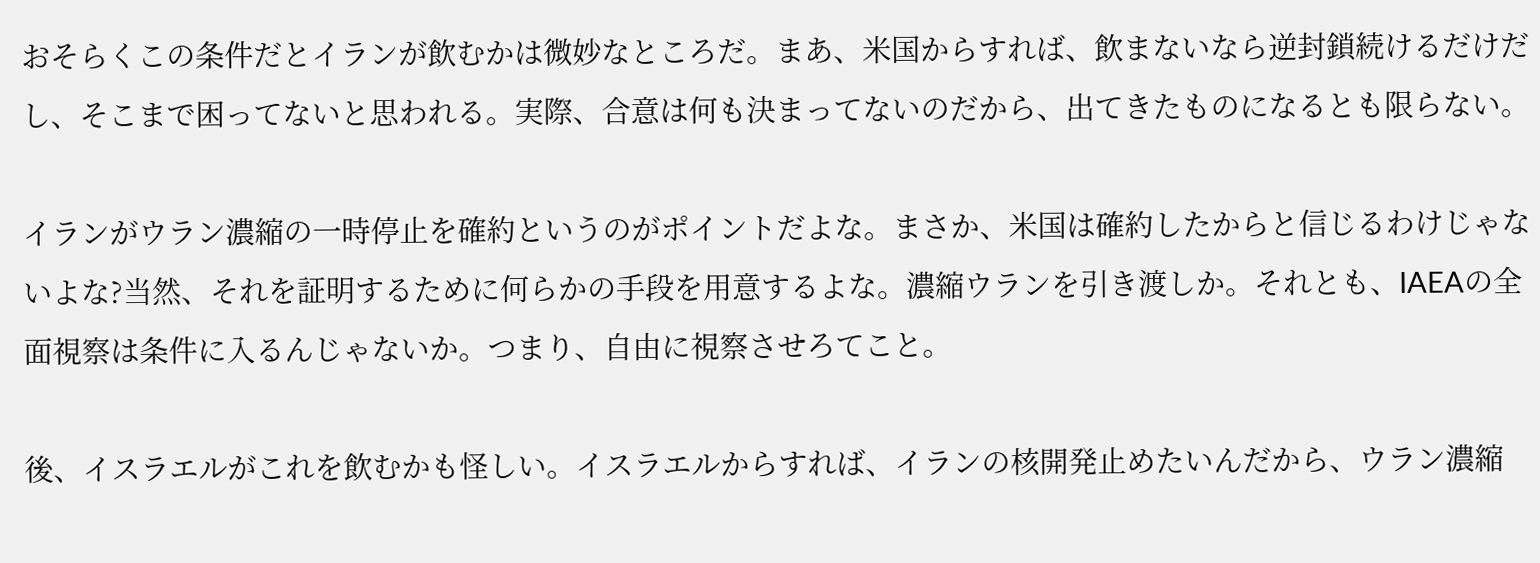おそらくこの条件だとイランが飲むかは微妙なところだ。まあ、米国からすれば、飲まないなら逆封鎖続けるだけだし、そこまで困ってないと思われる。実際、合意は何も決まってないのだから、出てきたものになるとも限らない。

イランがウラン濃縮の一時停止を確約というのがポイントだよな。まさか、米国は確約したからと信じるわけじゃないよな?当然、それを証明するために何らかの手段を用意するよな。濃縮ウランを引き渡しか。それとも、IAEAの全面視察は条件に入るんじゃないか。つまり、自由に視察させろてこと。

後、イスラエルがこれを飲むかも怪しい。イスラエルからすれば、イランの核開発止めたいんだから、ウラン濃縮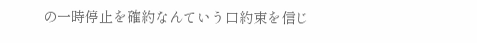の一時停止を確約なんていう口約束を信じ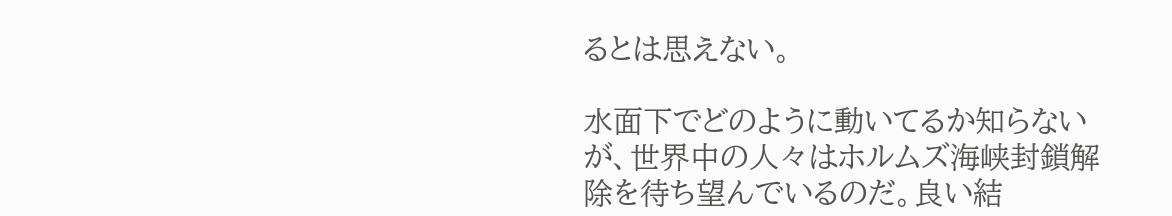るとは思えない。

水面下でどのように動いてるか知らないが、世界中の人々はホルムズ海峡封鎖解除を待ち望んでいるのだ。良い結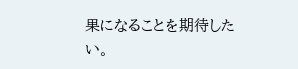果になることを期待したい。